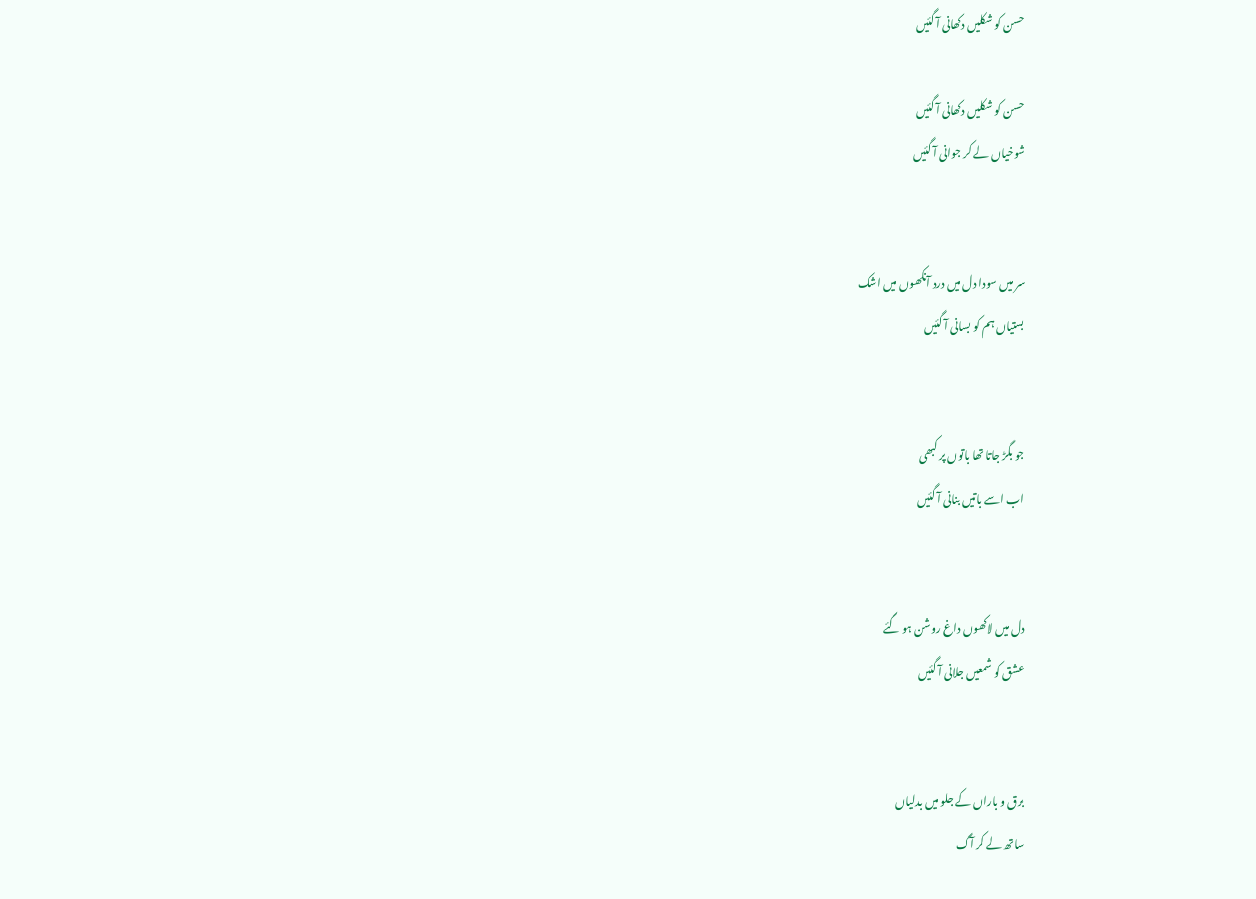حسن کو شکلیں دکھانی آ گئیں

حسن کو شکلیں دکھانی آ گئیں
شوخیاں لے کر جوانی آ گئیں


سر میں سودا دل میں درد آنکھوں میں اشک
بستیاں ہم کو بسانی آ گئیں


جو بگڑ جاتا تھا باتوں پر کبھی
اب اسے باتیں بنانی آ گئیں


دل میں لاکھوں داغ روشن ہو گئے
عشق کو شمعیں جلانی آ گئیں


برق و باراں کے جلو میں بدلیاں
ساتھ لے کر آگ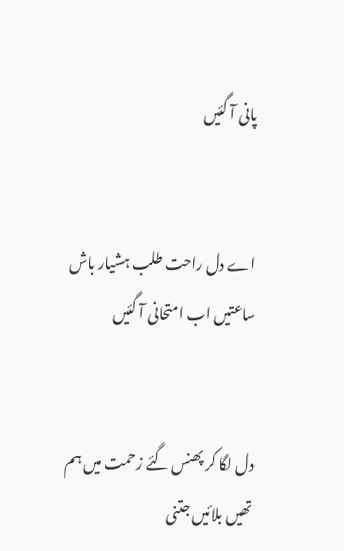پانی آ گئیں


اے دل راحت طلب ہشیار باش
ساعتیں اب امتحانی آ گئیں


دل لگا کر پھنس گئے زحمت میں ہم
تھیں بلائیں جتنی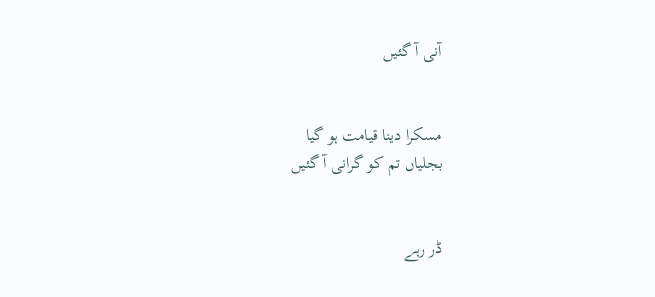آنی آ گئیں


مسکرا دینا قیامت ہو گیا
بجلیاں تم کو گرانی آ گئیں


ڈر رہے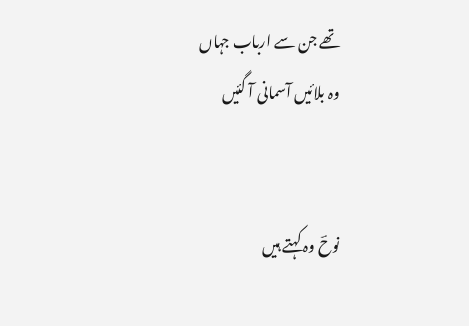تھے جن سے ارباب جہاں
وہ بلائیں آسمانی آ گئیں


نوحؔ وہ کہتے ہیں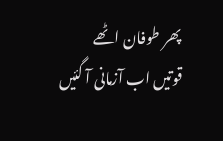پھر طوفان اٹھے
قوتیں اب آزمانی آ گئیں